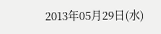2013年05月29日(水)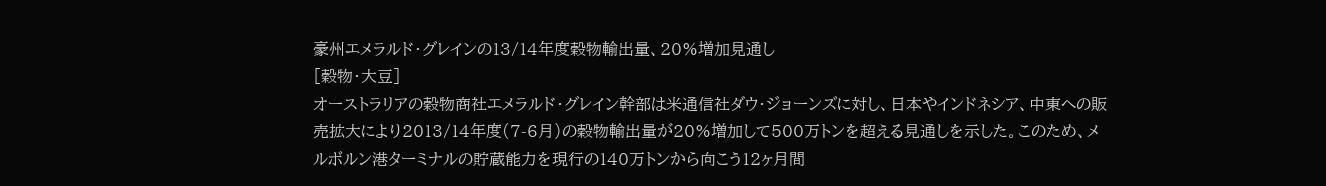豪州エメラルド・グレインの13/14年度穀物輸出量、20%増加見通し
[穀物・大豆]
オーストラリアの穀物商社エメラルド・グレイン幹部は米通信社ダウ・ジョーンズに対し、日本やインドネシア、中東への販売拡大により2013/14年度(7-6月)の穀物輸出量が20%増加して500万トンを超える見通しを示した。このため、メルボルン港ターミナルの貯蔵能力を現行の140万トンから向こう12ヶ月間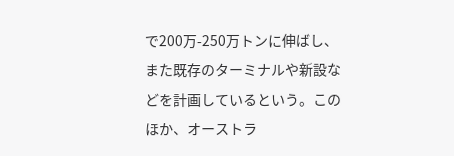で200万-250万トンに伸ばし、また既存のターミナルや新設などを計画しているという。このほか、オーストラ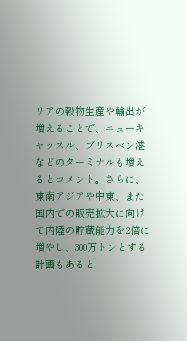リアの穀物生産や輸出が増えることで、ニューキャッスル、ブリスベン港などのターミナルも増えるとコメント。さらに、東南アジアや中東、また国内での販売拡大に向けて内陸の貯蔵能力を2倍に増やし、300万トンとする計画もあると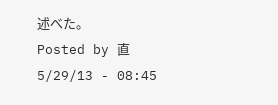述べた。
Posted by 直 5/29/13 - 08:45